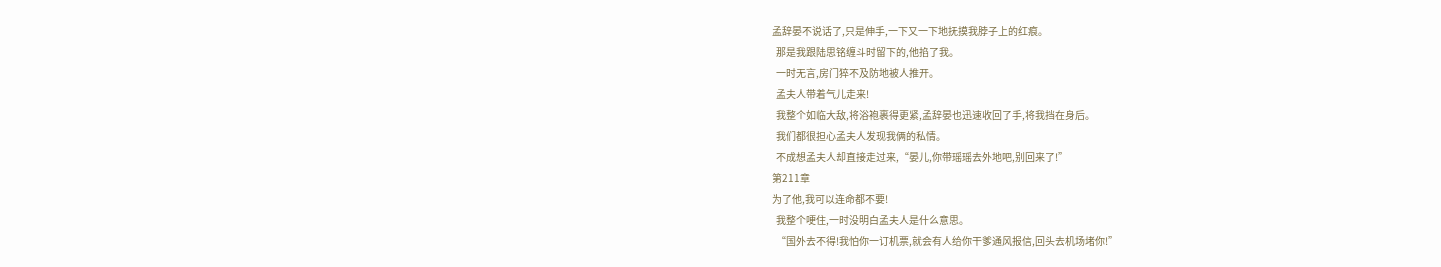孟辞晏不说话了,只是伸手,一下又一下地抚摸我脖子上的红痕。
  那是我跟陆思铭缠斗时留下的,他掐了我。
  一时无言,房门猝不及防地被人推开。
  孟夫人带着气儿走来!
  我整个如临大敌,将浴袍裹得更紧,孟辞晏也迅速收回了手,将我挡在身后。
  我们都很担心孟夫人发现我俩的私情。
  不成想孟夫人却直接走过来,“晏儿,你带瑶瑶去外地吧,别回来了!”
第211章
为了他,我可以连命都不要!
  我整个哽住,一时没明白孟夫人是什么意思。
  “国外去不得!我怕你一订机票,就会有人给你干爹通风报信,回头去机场堵你!”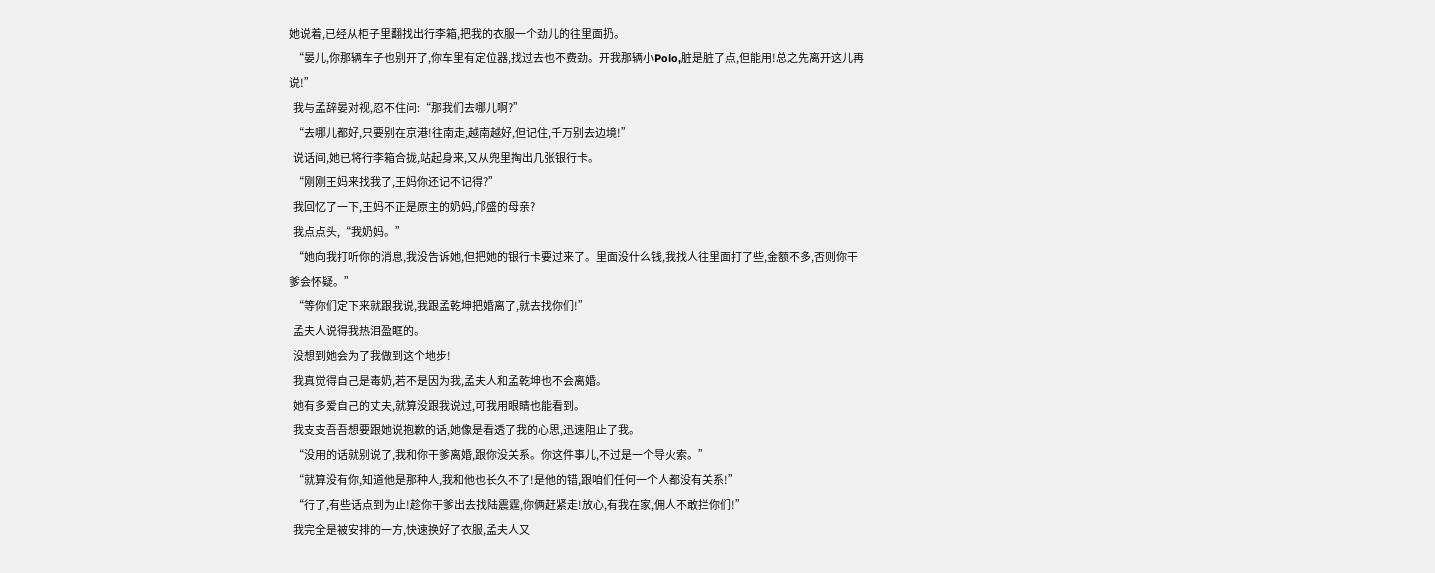她说着,已经从柜子里翻找出行李箱,把我的衣服一个劲儿的往里面扔。
  “晏儿,你那辆车子也别开了,你车里有定位器,找过去也不费劲。开我那辆小Polo,脏是脏了点,但能用!总之先离开这儿再说!”
  我与孟辞晏对视,忍不住问:“那我们去哪儿啊?”
  “去哪儿都好,只要别在京港!往南走,越南越好,但记住,千万别去边境!”
  说话间,她已将行李箱合拢,站起身来,又从兜里掏出几张银行卡。
  “刚刚王妈来找我了,王妈你还记不记得?”
  我回忆了一下,王妈不正是原主的奶妈,邝盛的母亲?
  我点点头,“我奶妈。”
  “她向我打听你的消息,我没告诉她,但把她的银行卡要过来了。里面没什么钱,我找人往里面打了些,金额不多,否则你干爹会怀疑。”
  “等你们定下来就跟我说,我跟孟乾坤把婚离了,就去找你们!”
  孟夫人说得我热泪盈眶的。
  没想到她会为了我做到这个地步!
  我真觉得自己是毒奶,若不是因为我,孟夫人和孟乾坤也不会离婚。
  她有多爱自己的丈夫,就算没跟我说过,可我用眼睛也能看到。
  我支支吾吾想要跟她说抱歉的话,她像是看透了我的心思,迅速阻止了我。
  “没用的话就别说了,我和你干爹离婚,跟你没关系。你这件事儿,不过是一个导火索。”
  “就算没有你,知道他是那种人,我和他也长久不了!是他的错,跟咱们任何一个人都没有关系!”
  “行了,有些话点到为止!趁你干爹出去找陆震霆,你俩赶紧走!放心,有我在家,佣人不敢拦你们!”
  我完全是被安排的一方,快速换好了衣服,孟夫人又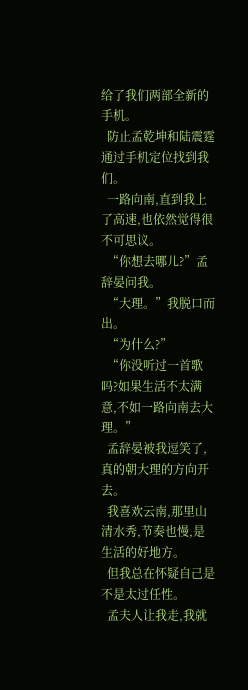给了我们两部全新的手机。
  防止孟乾坤和陆震霆通过手机定位找到我们。
  一路向南,直到我上了高速,也依然觉得很不可思议。
  “你想去哪儿?”孟辞晏问我。
  “大理。”我脱口而出。
  “为什么?”
  “你没听过一首歌吗?如果生活不太满意,不如一路向南去大理。”
  孟辞晏被我逗笑了,真的朝大理的方向开去。
  我喜欢云南,那里山清水秀,节奏也慢,是生活的好地方。
  但我总在怀疑自己是不是太过任性。
  孟夫人让我走,我就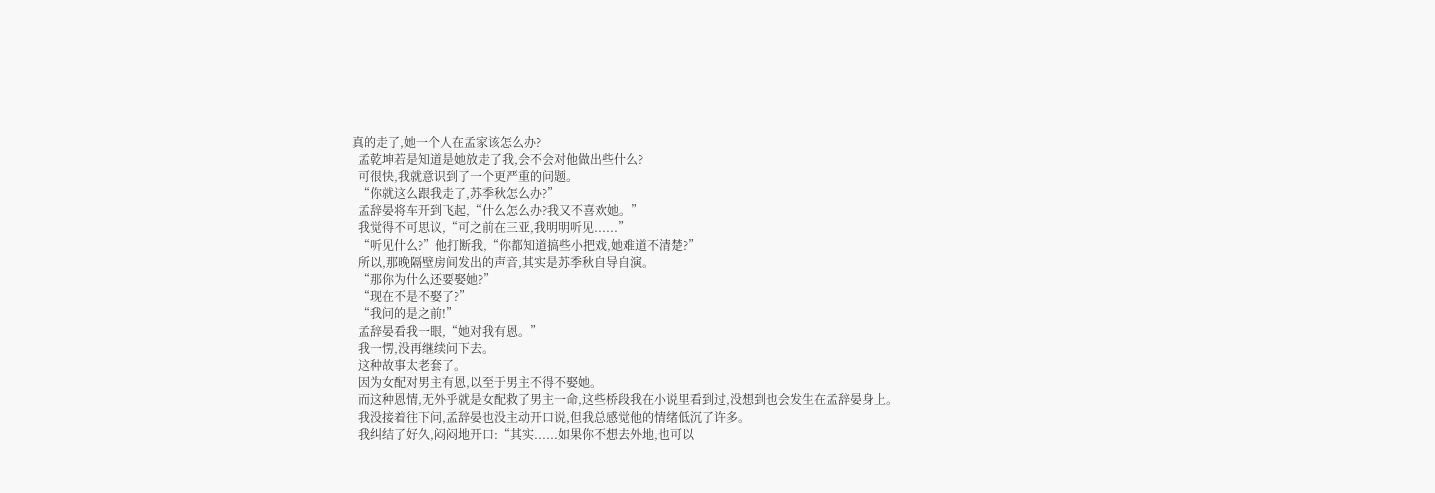真的走了,她一个人在孟家该怎么办?
  孟乾坤若是知道是她放走了我,会不会对他做出些什么?
  可很快,我就意识到了一个更严重的问题。
  “你就这么跟我走了,苏季秋怎么办?”
  孟辞晏将车开到飞起,“什么怎么办?我又不喜欢她。”
  我觉得不可思议,“可之前在三亚,我明明听见......”
  “听见什么?”他打断我,“你都知道搞些小把戏,她难道不清楚?”
  所以,那晚隔壁房间发出的声音,其实是苏季秋自导自演。
  “那你为什么还要娶她?”
  “现在不是不娶了?”
  “我问的是之前!”
  孟辞晏看我一眼,“她对我有恩。”
  我一愣,没再继续问下去。
  这种故事太老套了。
  因为女配对男主有恩,以至于男主不得不娶她。
  而这种恩情,无外乎就是女配救了男主一命,这些桥段我在小说里看到过,没想到也会发生在孟辞晏身上。
  我没接着往下问,孟辞晏也没主动开口说,但我总感觉他的情绪低沉了许多。
  我纠结了好久,闷闷地开口:“其实......如果你不想去外地,也可以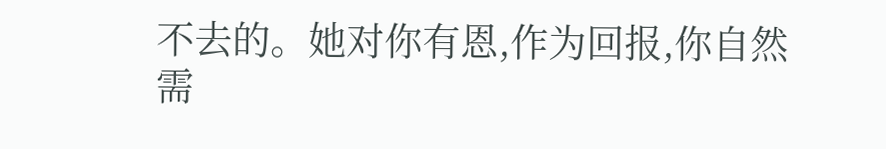不去的。她对你有恩,作为回报,你自然需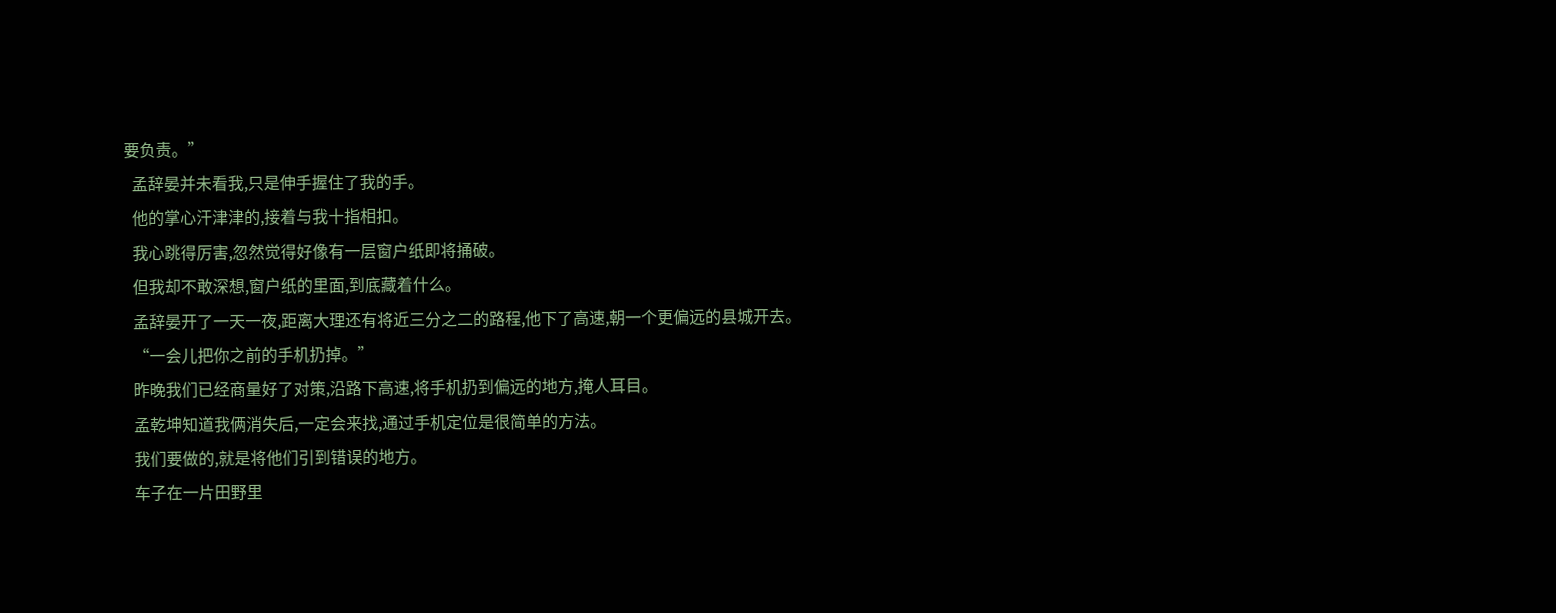要负责。”
  孟辞晏并未看我,只是伸手握住了我的手。
  他的掌心汗津津的,接着与我十指相扣。
  我心跳得厉害,忽然觉得好像有一层窗户纸即将捅破。
  但我却不敢深想,窗户纸的里面,到底藏着什么。
  孟辞晏开了一天一夜,距离大理还有将近三分之二的路程,他下了高速,朝一个更偏远的县城开去。
  “一会儿把你之前的手机扔掉。”
  昨晚我们已经商量好了对策,沿路下高速,将手机扔到偏远的地方,掩人耳目。
  孟乾坤知道我俩消失后,一定会来找,通过手机定位是很简单的方法。
  我们要做的,就是将他们引到错误的地方。
  车子在一片田野里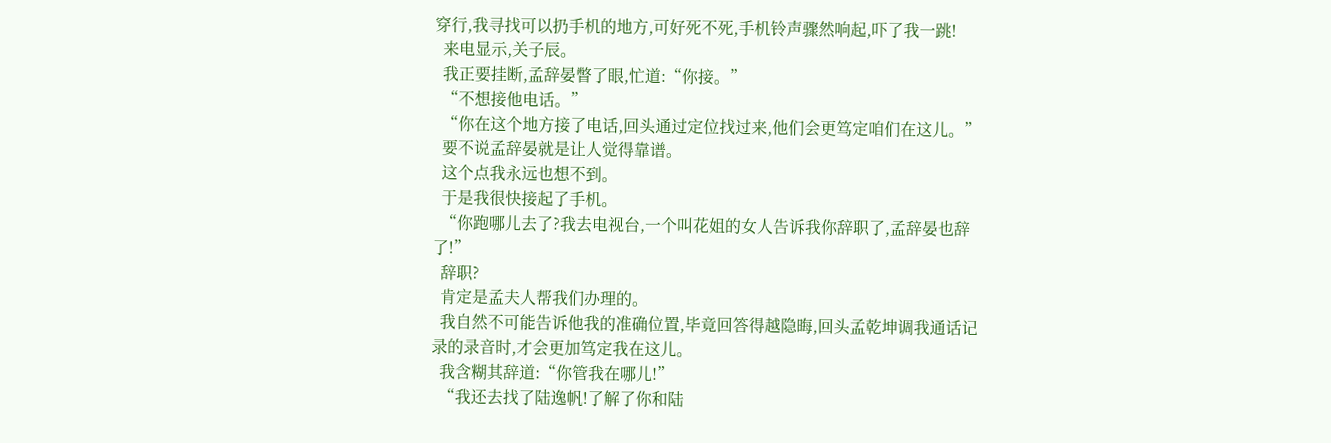穿行,我寻找可以扔手机的地方,可好死不死,手机铃声骤然响起,吓了我一跳!
  来电显示,关子辰。
  我正要挂断,孟辞晏瞥了眼,忙道:“你接。”
  “不想接他电话。”
  “你在这个地方接了电话,回头通过定位找过来,他们会更笃定咱们在这儿。”
  要不说孟辞晏就是让人觉得靠谱。
  这个点我永远也想不到。
  于是我很快接起了手机。
  “你跑哪儿去了?我去电视台,一个叫花姐的女人告诉我你辞职了,孟辞晏也辞了!”
  辞职?
  肯定是孟夫人帮我们办理的。
  我自然不可能告诉他我的准确位置,毕竟回答得越隐晦,回头孟乾坤调我通话记录的录音时,才会更加笃定我在这儿。
  我含糊其辞道:“你管我在哪儿!”
  “我还去找了陆逸帆!了解了你和陆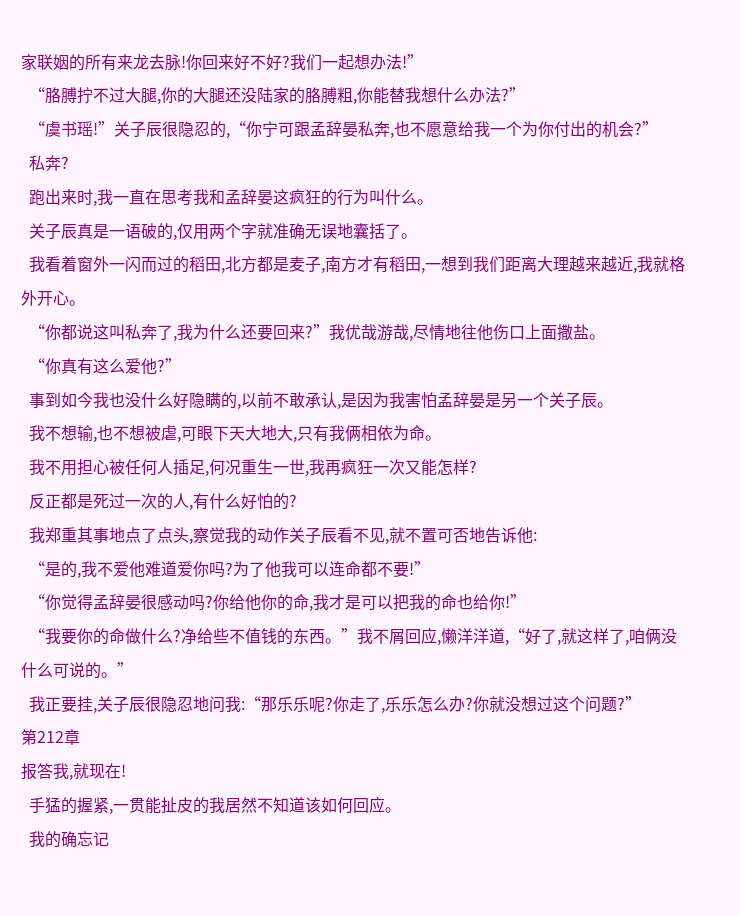家联姻的所有来龙去脉!你回来好不好?我们一起想办法!”
  “胳膊拧不过大腿,你的大腿还没陆家的胳膊粗,你能替我想什么办法?”
  “虞书瑶!”关子辰很隐忍的,“你宁可跟孟辞晏私奔,也不愿意给我一个为你付出的机会?”
  私奔?
  跑出来时,我一直在思考我和孟辞晏这疯狂的行为叫什么。
  关子辰真是一语破的,仅用两个字就准确无误地囊括了。
  我看着窗外一闪而过的稻田,北方都是麦子,南方才有稻田,一想到我们距离大理越来越近,我就格外开心。
  “你都说这叫私奔了,我为什么还要回来?”我优哉游哉,尽情地往他伤口上面撒盐。
  “你真有这么爱他?”
  事到如今我也没什么好隐瞒的,以前不敢承认,是因为我害怕孟辞晏是另一个关子辰。
  我不想输,也不想被虐,可眼下天大地大,只有我俩相依为命。
  我不用担心被任何人插足,何况重生一世,我再疯狂一次又能怎样?
  反正都是死过一次的人,有什么好怕的?
  我郑重其事地点了点头,察觉我的动作关子辰看不见,就不置可否地告诉他:
  “是的,我不爱他难道爱你吗?为了他我可以连命都不要!”
  “你觉得孟辞晏很感动吗?你给他你的命,我才是可以把我的命也给你!”
  “我要你的命做什么?净给些不值钱的东西。”我不屑回应,懒洋洋道,“好了,就这样了,咱俩没什么可说的。”
  我正要挂,关子辰很隐忍地问我:“那乐乐呢?你走了,乐乐怎么办?你就没想过这个问题?”
第212章
报答我,就现在!
  手猛的握紧,一贯能扯皮的我居然不知道该如何回应。
  我的确忘记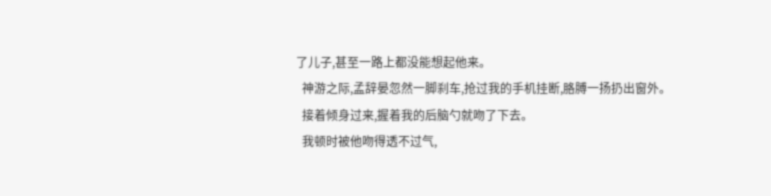了儿子,甚至一路上都没能想起他来。
  神游之际,孟辞晏忽然一脚刹车,抢过我的手机挂断,胳膊一扬扔出窗外。
  接着倾身过来,握着我的后脑勺就吻了下去。
  我顿时被他吻得透不过气,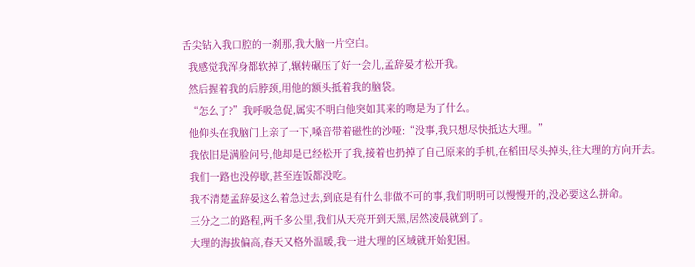舌尖钻入我口腔的一刹那,我大脑一片空白。
  我感觉我浑身都软掉了,辗转碾压了好一会儿,孟辞晏才松开我。
  然后握着我的后脖颈,用他的额头抵着我的脑袋。
  “怎么了?”我呼吸急促,属实不明白他突如其来的吻是为了什么。
  他仰头在我脑门上亲了一下,嗓音带着磁性的沙哑:“没事,我只想尽快抵达大理。”
  我依旧是满脸问号,他却是已经松开了我,接着也扔掉了自己原来的手机,在稻田尽头掉头,往大理的方向开去。
  我们一路也没停歇,甚至连饭都没吃。
  我不清楚孟辞晏这么着急过去,到底是有什么非做不可的事,我们明明可以慢慢开的,没必要这么拼命。
  三分之二的路程,两千多公里,我们从天亮开到天黑,居然凌晨就到了。
  大理的海拔偏高,春天又格外温暖,我一进大理的区域就开始犯困。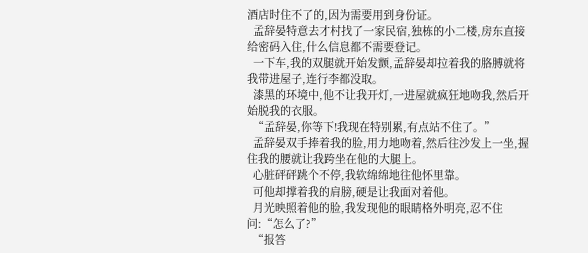酒店时住不了的,因为需要用到身份证。
  孟辞晏特意去才村找了一家民宿,独栋的小二楼,房东直接给密码入住,什么信息都不需要登记。
  一下车,我的双腿就开始发颤,孟辞晏却拉着我的胳膊就将我带进屋子,连行李都没取。
  漆黑的环境中,他不让我开灯,一进屋就疯狂地吻我,然后开始脱我的衣服。
  “孟辞晏,你等下!我现在特别累,有点站不住了。”
  孟辞晏双手捧着我的脸,用力地吻着,然后往沙发上一坐,握住我的腰就让我跨坐在他的大腿上。
  心脏砰砰跳个不停,我软绵绵地往他怀里靠。
  可他却撑着我的肩膀,硬是让我面对着他。
  月光映照着他的脸,我发现他的眼睛格外明亮,忍不住问:“怎么了?”
  “报答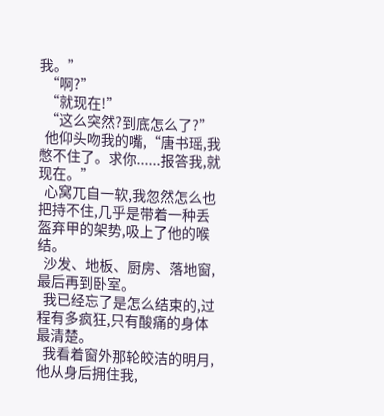我。”
  “啊?”
  “就现在!”
  “这么突然?到底怎么了?”
  他仰头吻我的嘴,“唐书瑶,我憋不住了。求你......报答我,就现在。”
  心窝兀自一软,我忽然怎么也把持不住,几乎是带着一种丢盔弃甲的架势,吸上了他的喉结。
  沙发、地板、厨房、落地窗,最后再到卧室。
  我已经忘了是怎么结束的,过程有多疯狂,只有酸痛的身体最清楚。
  我看着窗外那轮皎洁的明月,他从身后拥住我,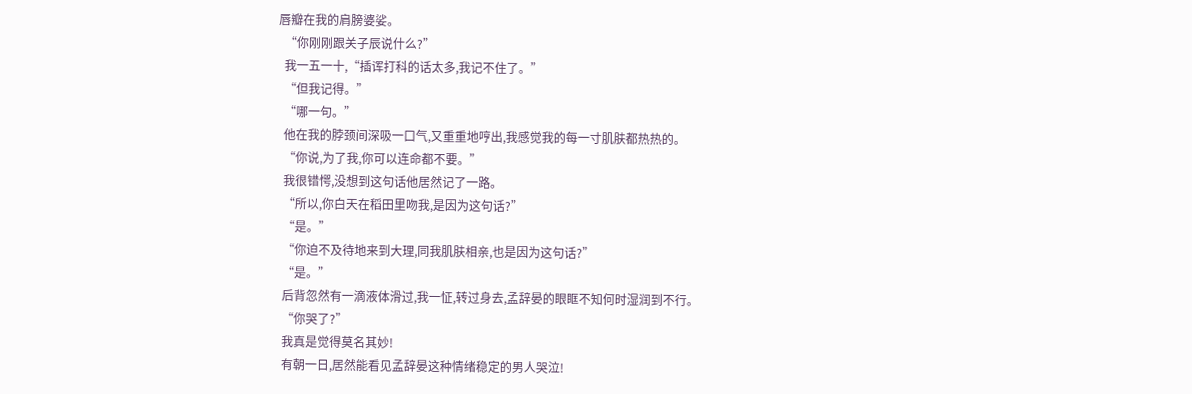唇瓣在我的肩膀婆娑。
  “你刚刚跟关子辰说什么?”
  我一五一十,“插诨打科的话太多,我记不住了。”
  “但我记得。”
  “哪一句。”
  他在我的脖颈间深吸一口气,又重重地哼出,我感觉我的每一寸肌肤都热热的。
  “你说,为了我,你可以连命都不要。”
  我很错愕,没想到这句话他居然记了一路。
  “所以,你白天在稻田里吻我,是因为这句话?”
  “是。”
  “你迫不及待地来到大理,同我肌肤相亲,也是因为这句话?”
  “是。”
  后背忽然有一滴液体滑过,我一怔,转过身去,孟辞晏的眼眶不知何时湿润到不行。
  “你哭了?”
  我真是觉得莫名其妙!
  有朝一日,居然能看见孟辞晏这种情绪稳定的男人哭泣!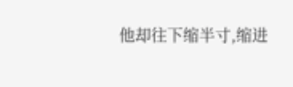他却往下缩半寸,缩进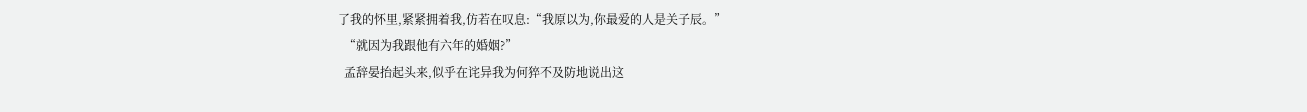了我的怀里,紧紧拥着我,仿若在叹息:“我原以为,你最爱的人是关子辰。”
  “就因为我跟他有六年的婚姻?”
  孟辞晏抬起头来,似乎在诧异我为何猝不及防地说出这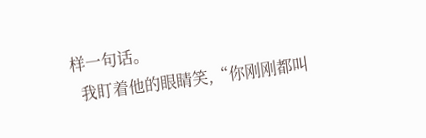样一句话。
  我盯着他的眼睛笑,“你刚刚都叫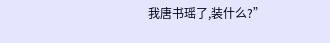我唐书瑶了,装什么?”